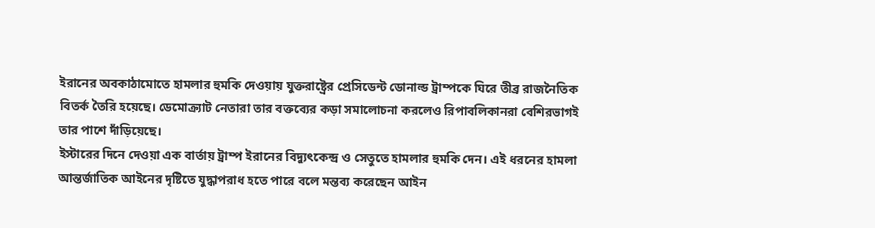ইরানের অবকাঠামোতে হামলার হুমকি দেওয়ায় যুক্তরাষ্ট্রের প্রেসিডেন্ট ডোনাল্ড ট্রাম্পকে ঘিরে তীব্র রাজনৈতিক বিতর্ক তৈরি হয়েছে। ডেমোক্র্যাট নেতারা তার বক্তব্যের কড়া সমালোচনা করলেও রিপাবলিকানরা বেশিরভাগই তার পাশে দাঁড়িয়েছে।
ইস্টারের দিনে দেওয়া এক বার্তায় ট্রাম্প ইরানের বিদ্যুৎকেন্দ্র ও সেতুতে হামলার হুমকি দেন। এই ধরনের হামলা আন্তর্জাতিক আইনের দৃষ্টিতে যুদ্ধাপরাধ হতে পারে বলে মন্তব্য করেছেন আইন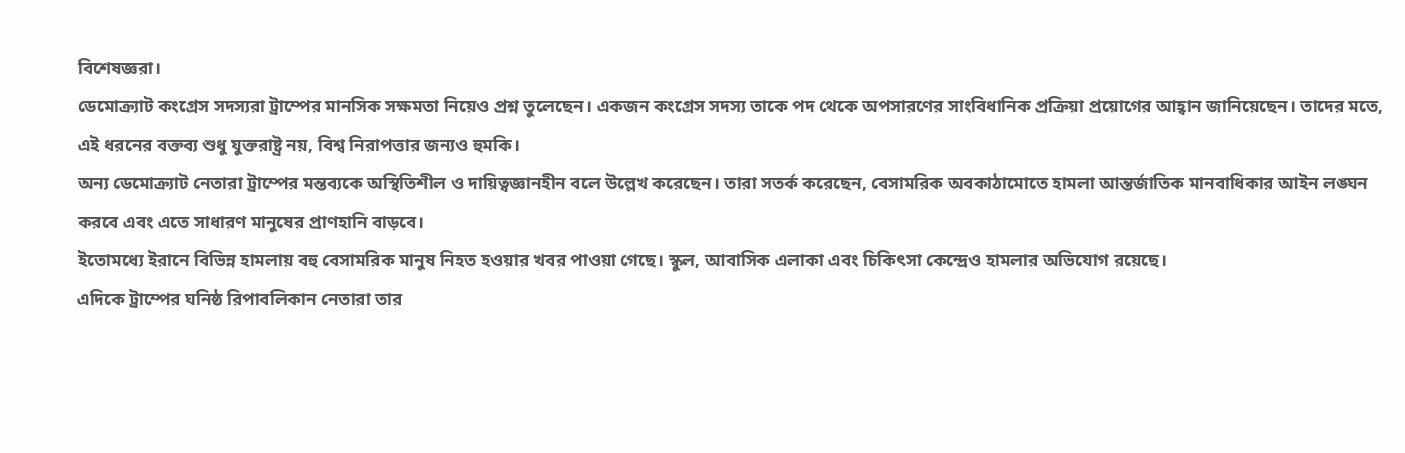বিশেষজ্ঞরা।
ডেমোক্র্যাট কংগ্রেস সদস্যরা ট্রাম্পের মানসিক সক্ষমতা নিয়েও প্রশ্ন তুলেছেন। একজন কংগ্রেস সদস্য তাকে পদ থেকে অপসারণের সাংবিধানিক প্রক্রিয়া প্রয়োগের আহ্বান জানিয়েছেন। তাদের মতে, এই ধরনের বক্তব্য শুধু যুক্তরাষ্ট্র নয়, বিশ্ব নিরাপত্তার জন্যও হুমকি।
অন্য ডেমোক্র্যাট নেতারা ট্রাম্পের মন্তব্যকে অস্থিতিশীল ও দায়িত্বজ্ঞানহীন বলে উল্লেখ করেছেন। তারা সতর্ক করেছেন, বেসামরিক অবকাঠামোতে হামলা আন্তর্জাতিক মানবাধিকার আইন লঙ্ঘন করবে এবং এতে সাধারণ মানুষের প্রাণহানি বাড়বে।
ইতোমধ্যে ইরানে বিভিন্ন হামলায় বহু বেসামরিক মানুষ নিহত হওয়ার খবর পাওয়া গেছে। স্কুল, আবাসিক এলাকা এবং চিকিৎসা কেন্দ্রেও হামলার অভিযোগ রয়েছে।
এদিকে ট্রাম্পের ঘনিষ্ঠ রিপাবলিকান নেতারা তার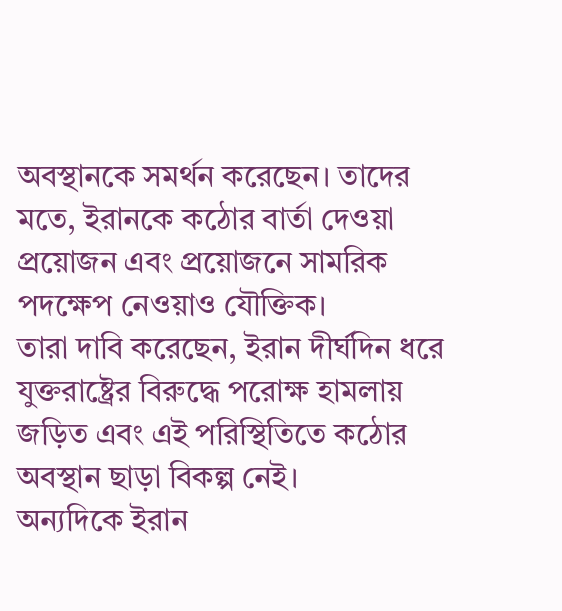অবস্থানকে সমর্থন করেছেন। তাদের মতে, ইরানকে কঠোর বার্তা দেওয়া প্রয়োজন এবং প্রয়োজনে সামরিক পদক্ষেপ নেওয়াও যৌক্তিক।
তারা দাবি করেছেন, ইরান দীর্ঘদিন ধরে যুক্তরাষ্ট্রের বিরুদ্ধে পরোক্ষ হামলায় জড়িত এবং এই পরিস্থিতিতে কঠোর অবস্থান ছাড়া বিকল্প নেই।
অন্যদিকে ইরান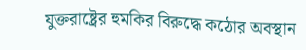যুক্তরাষ্ট্রের হুমকির বিরুদ্ধে কঠোর অবস্থান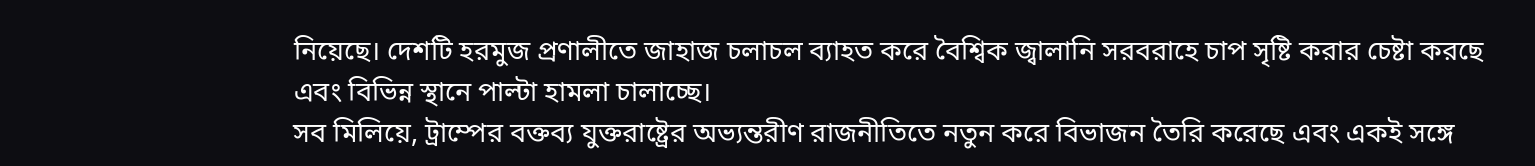নিয়েছে। দেশটি হরমুজ প্রণালীতে জাহাজ চলাচল ব্যাহত করে বৈশ্বিক জ্বালানি সরবরাহে চাপ সৃষ্টি করার চেষ্টা করছে এবং বিভিন্ন স্থানে পাল্টা হামলা চালাচ্ছে।
সব মিলিয়ে, ট্রাম্পের বক্তব্য যুক্তরাষ্ট্রের অভ্যন্তরীণ রাজনীতিতে নতুন করে বিভাজন তৈরি করেছে এবং একই সঙ্গে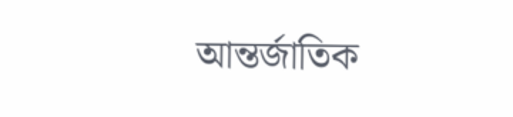আন্তর্জাতিক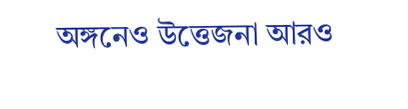অঙ্গনেও উত্তেজনা আরও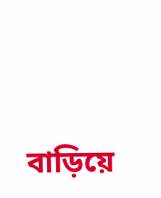বাড়িয়ে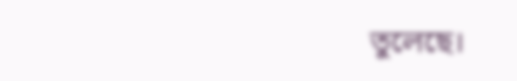তুলেছে।